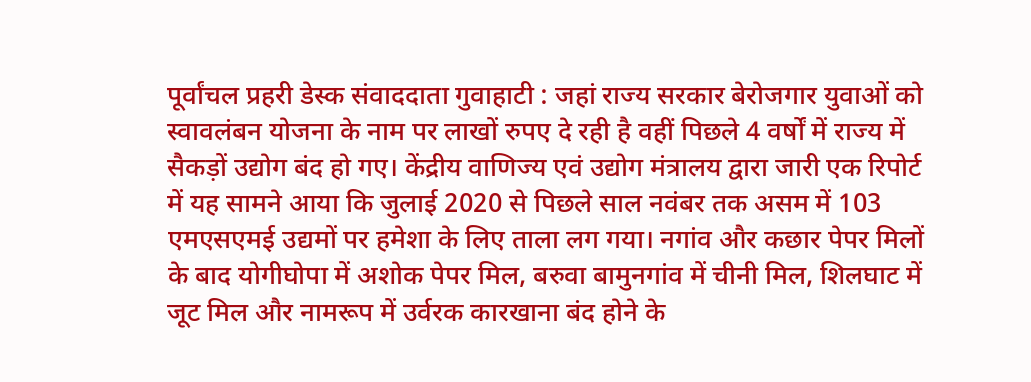पूर्वांचल प्रहरी डेस्क संवाददाता गुवाहाटी : जहां राज्य सरकार बेरोजगार युवाओं को स्वावलंबन योजना के नाम पर लाखों रुपए दे रही है वहीं पिछले 4 वर्षों में राज्य में सैकड़ों उद्योग बंद हो गए। केंद्रीय वाणिज्य एवं उद्योग मंत्रालय द्वारा जारी एक रिपोर्ट में यह सामने आया कि जुलाई 2020 से पिछले साल नवंबर तक असम में 103 एमएसएमई उद्यमों पर हमेशा के लिए ताला लग गया। नगांव और कछार पेपर मिलों के बाद योगीघोपा में अशोक पेपर मिल, बरुवा बामुनगांव में चीनी मिल, शिलघाट में जूट मिल और नामरूप में उर्वरक कारखाना बंद होने के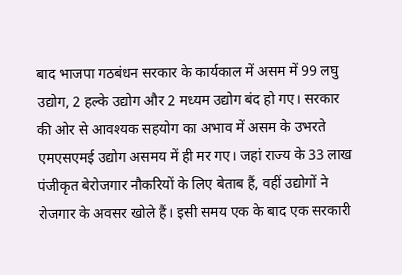बाद भाजपा गठबंधन सरकार के कार्यकाल में असम में 99 लघु उद्योग, 2 हल्के उद्योग और 2 मध्यम उद्योग बंद हो गए। सरकार की ओर से आवश्यक सहयोग का अभाव में असम के उभरते एमएसएमई उद्योग असमय में ही मर गए। जहां राज्य के 33 लाख पंजीकृत बेरोजगार नौकरियों के लिए बेताब हैं, वहीं उद्योगों ने रोजगार के अवसर खोले हैं। इसी समय एक के बाद एक सरकारी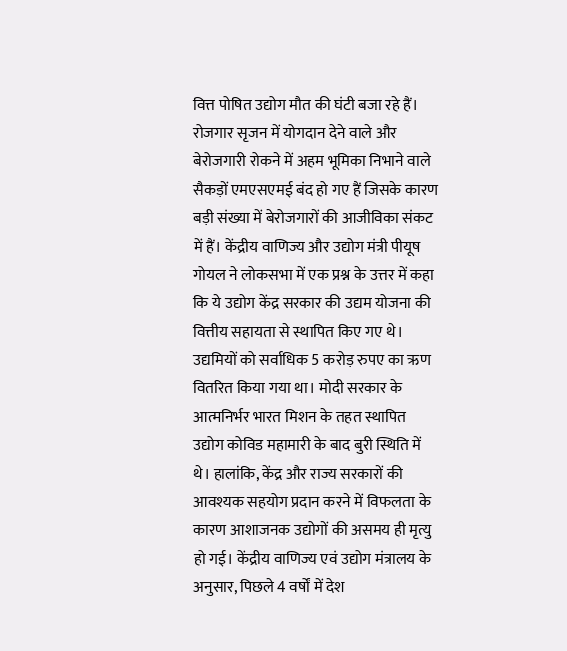वित्त पोषित उद्योग मौत की घंटी बजा रहे हैं। रोजगार सृजन में योगदान देने वाले और बेरोजगारी रोकने में अहम भूमिका निभाने वाले सैकड़ों एमएसएमई बंद हो गए हैं जिसके कारण बड़ी संख्या में बेरोजगारों की आजीविका संकट में हैं। केंद्रीय वाणिज्य और उद्योग मंत्री पीयूष गोयल ने लोकसभा में एक प्रश्न के उत्तर में कहा कि ये उद्योग केंद्र सरकार की उद्यम योजना की वित्तीय सहायता से स्थापित किए गए थे। उद्यमियों को सर्वाधिक 5 करोड़ रुपए का ऋण वितरित किया गया था। मोदी सरकार के आत्मनिर्भर भारत मिशन के तहत स्थापित उद्योग कोविड महामारी के बाद बुरी स्थिति में थे। हालांकि, केंद्र और राज्य सरकारों की आवश्यक सहयोग प्रदान करने में विफलता के कारण आशाजनक उद्योगों की असमय ही मृत्यु हो गई। केंद्रीय वाणिज्य एवं उद्योग मंत्रालय के अनुसार, पिछले 4 वर्षों में देश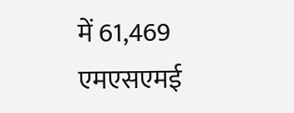में 61,469 एमएसएमई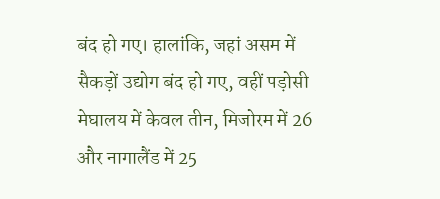बंद हो गए। हालांकि, जहां असम में सैकड़ों उद्योग बंद हो गए, वहीं पड़ोसी मेघालय में केवल तीन, मिजोरम में 26 और नागालैंड में 25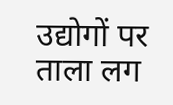उद्योगों पर ताला लग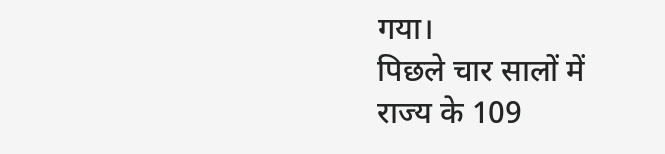गया।
पिछले चार सालों में राज्य के 109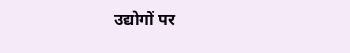उद्योगों पर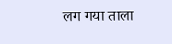लग गया ताला